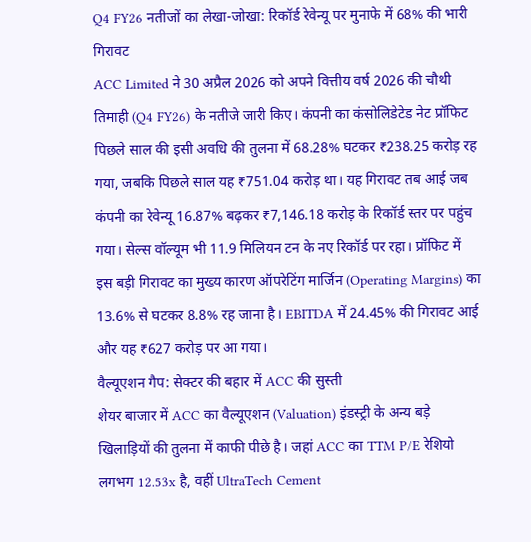Q4 FY26 नतीजों का लेखा-जोखा: रिकॉर्ड रेवेन्यू पर मुनाफे में 68% की भारी गिरावट
ACC Limited ने 30 अप्रैल 2026 को अपने वित्तीय वर्ष 2026 की चौथी तिमाही (Q4 FY26) के नतीजे जारी किए। कंपनी का कंसोलिडेटेड नेट प्रॉफिट पिछले साल की इसी अवधि की तुलना में 68.28% घटकर ₹238.25 करोड़ रह गया, जबकि पिछले साल यह ₹751.04 करोड़ था। यह गिरावट तब आई जब कंपनी का रेवेन्यू 16.87% बढ़कर ₹7,146.18 करोड़ के रिकॉर्ड स्तर पर पहुंच गया। सेल्स वॉल्यूम भी 11.9 मिलियन टन के नए रिकॉर्ड पर रहा। प्रॉफिट में इस बड़ी गिरावट का मुख्य कारण ऑपरेटिंग मार्जिन (Operating Margins) का 13.6% से घटकर 8.8% रह जाना है। EBITDA में 24.45% की गिरावट आई और यह ₹627 करोड़ पर आ गया।
वैल्यूएशन गैप: सेक्टर की बहार में ACC की सुस्ती
शेयर बाजार में ACC का वैल्यूएशन (Valuation) इंडस्ट्री के अन्य बड़े खिलाड़ियों की तुलना में काफी पीछे है। जहां ACC का TTM P/E रेशियो लगभग 12.53x है, वहीं UltraTech Cement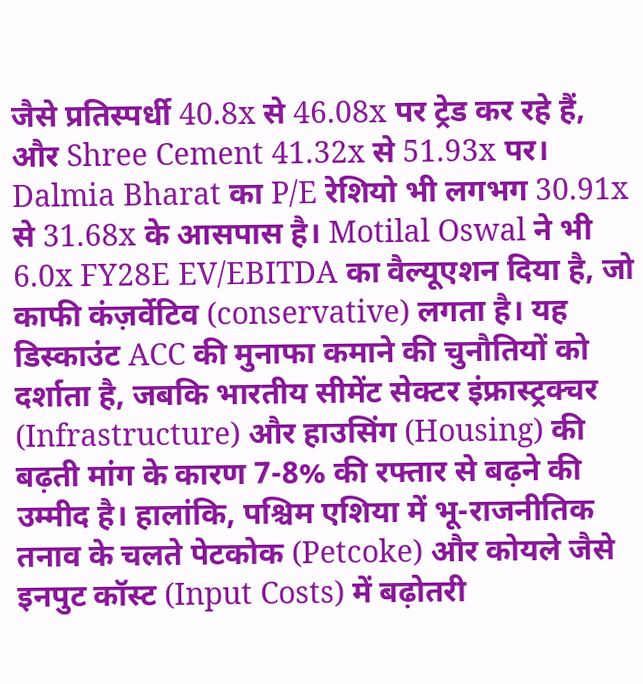जैसे प्रतिस्पर्धी 40.8x से 46.08x पर ट्रेड कर रहे हैं, और Shree Cement 41.32x से 51.93x पर। Dalmia Bharat का P/E रेशियो भी लगभग 30.91x से 31.68x के आसपास है। Motilal Oswal ने भी 6.0x FY28E EV/EBITDA का वैल्यूएशन दिया है, जो काफी कंज़र्वेटिव (conservative) लगता है। यह डिस्काउंट ACC की मुनाफा कमाने की चुनौतियों को दर्शाता है, जबकि भारतीय सीमेंट सेक्टर इंफ्रास्ट्रक्चर (Infrastructure) और हाउसिंग (Housing) की बढ़ती मांग के कारण 7-8% की रफ्तार से बढ़ने की उम्मीद है। हालांकि, पश्चिम एशिया में भू-राजनीतिक तनाव के चलते पेटकोक (Petcoke) और कोयले जैसे इनपुट कॉस्ट (Input Costs) में बढ़ोतरी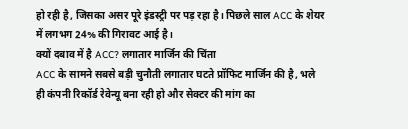हो रही है, जिसका असर पूरे इंडस्ट्री पर पड़ रहा है। पिछले साल ACC के शेयर में लगभग 24% की गिरावट आई है।
क्यों दबाव में है ACC? लगातार मार्जिन की चिंता
ACC के सामने सबसे बड़ी चुनौती लगातार घटते प्रॉफिट मार्जिन की है, भले ही कंपनी रिकॉर्ड रेवेन्यू बना रही हो और सेक्टर की मांग का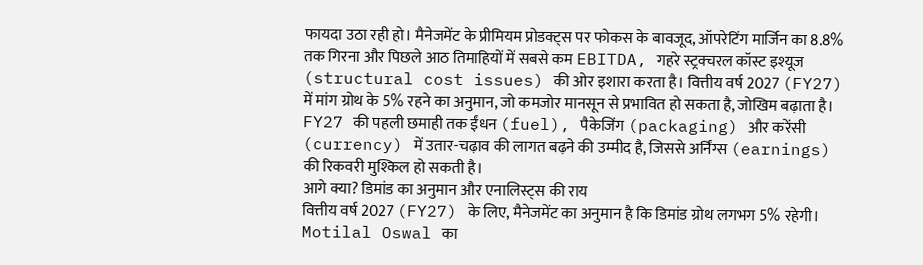फायदा उठा रही हो। मैनेजमेंट के प्रीमियम प्रोडक्ट्स पर फोकस के बावजूद, ऑपरेटिंग मार्जिन का 8.8% तक गिरना और पिछले आठ तिमाहियों में सबसे कम EBITDA, गहरे स्ट्रक्चरल कॉस्ट इश्यूज (structural cost issues) की ओर इशारा करता है। वित्तीय वर्ष 2027 (FY27) में मांग ग्रोथ के 5% रहने का अनुमान, जो कमजोर मानसून से प्रभावित हो सकता है, जोखिम बढ़ाता है। FY27 की पहली छमाही तक ईंधन (fuel), पैकेजिंग (packaging) और करेंसी (currency) में उतार-चढ़ाव की लागत बढ़ने की उम्मीद है, जिससे अर्निंग्स (earnings) की रिकवरी मुश्किल हो सकती है।
आगे क्या? डिमांड का अनुमान और एनालिस्ट्स की राय
वित्तीय वर्ष 2027 (FY27) के लिए, मैनेजमेंट का अनुमान है कि डिमांड ग्रोथ लगभग 5% रहेगी। Motilal Oswal का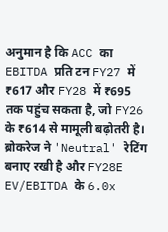अनुमान है कि ACC का EBITDA प्रति टन FY27 में ₹617 और FY28 में ₹695 तक पहुंच सकता है, जो FY26 के ₹614 से मामूली बढ़ोतरी है। ब्रोकरेज ने 'Neutral' रेटिंग बनाए रखी है और FY28E EV/EBITDA के 6.0x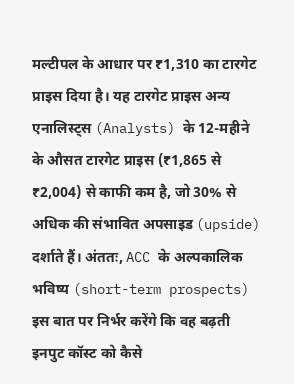मल्टीपल के आधार पर ₹1,310 का टारगेट प्राइस दिया है। यह टारगेट प्राइस अन्य एनालिस्ट्स (Analysts) के 12-महीने के औसत टारगेट प्राइस (₹1,865 से ₹2,004) से काफी कम है, जो 30% से अधिक की संभावित अपसाइड (upside) दर्शाते हैं। अंततः, ACC के अल्पकालिक भविष्य (short-term prospects) इस बात पर निर्भर करेंगे कि वह बढ़ती इनपुट कॉस्ट को कैसे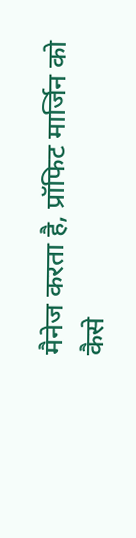मैनेज करता है, प्रॉफिट मार्जिन को कैसे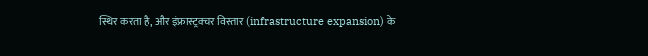स्थिर करता है, और इंफ्रास्ट्रक्चर विस्तार (infrastructure expansion) के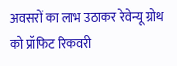अवसरों का लाभ उठाकर रेवेन्यू ग्रोथ को प्रॉफिट रिकवरी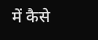में कैसे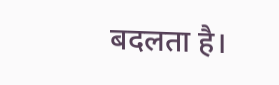बदलता है।